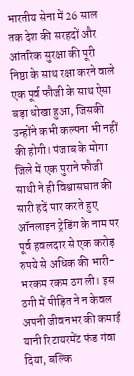भारतीय सेना में 26 साल तक देश की सरहदों और आंतरिक सुरक्षा की पूरी निष्ठा के साथ रक्षा करने वाले एक पूर्व फौजी के साथ ऐसा बड़ा धोखा हुआ, जिसकी उन्होंने कभी कल्पना भी नहीं की होगी। पंजाब के मोगा जिले में एक पुराने फौजी साथी ने ही विश्वासघात की सारी हदें पार करते हुए ऑनलाइन ट्रेडिंग के नाम पर पूर्व हवलदार से एक करोड़ रुपये से अधिक की भारी-भरकम रकम ठग ली। इस ठगी में पीड़ित ने न केवल अपनी जीवनभर की कमाई यानी रिटायरमेंट फंड गंवा दिया, बल्कि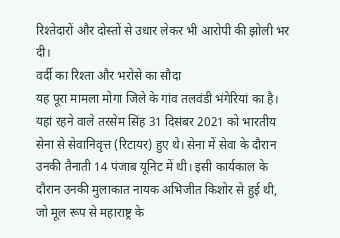रिश्तेदारों और दोस्तों से उधार लेकर भी आरोपी की झोली भर दी।
वर्दी का रिश्ता और भरोसे का सौदा
यह पूरा मामला मोगा जिले के गांव तलवंडी भंगेरियां का है। यहां रहने वाले तरसेम सिंह 31 दिसंबर 2021 को भारतीय सेना से सेवानिवृत्त (रिटायर) हुए थे। सेना में सेवा के दौरान उनकी तैनाती 14 पंजाब यूनिट में थी। इसी कार्यकाल के दौरान उनकी मुलाकात नायक अभिजीत किशोर से हुई थी, जो मूल रूप से महाराष्ट्र के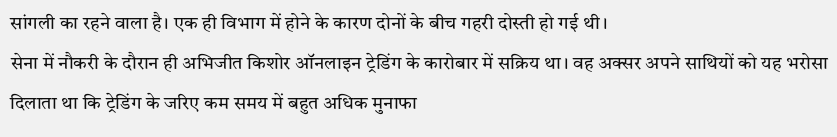सांगली का रहने वाला है। एक ही विभाग में होने के कारण दोनों के बीच गहरी दोस्ती हो गई थी।
सेना में नौकरी के दौरान ही अभिजीत किशोर ऑनलाइन ट्रेडिंग के कारोबार में सक्रिय था। वह अक्सर अपने साथियों को यह भरोसा दिलाता था कि ट्रेडिंग के जरिए कम समय में बहुत अधिक मुनाफा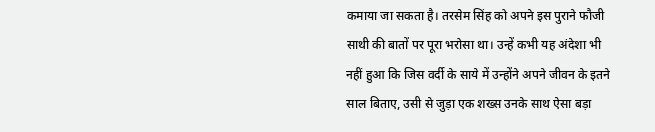कमाया जा सकता है। तरसेम सिंह को अपने इस पुराने फौजी साथी की बातों पर पूरा भरोसा था। उन्हें कभी यह अंदेशा भी नहीं हुआ कि जिस वर्दी के साये में उन्होंने अपने जीवन के इतने साल बिताए, उसी से जुड़ा एक शख्स उनके साथ ऐसा बड़ा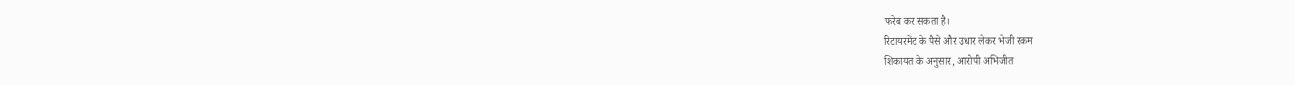फरेब कर सकता है।
रिटायरमेंट के पैसे और उधार लेकर भेजी रकम
शिकायत के अनुसार, आरोपी अभिजीत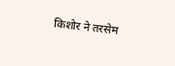किशोर ने तरसेम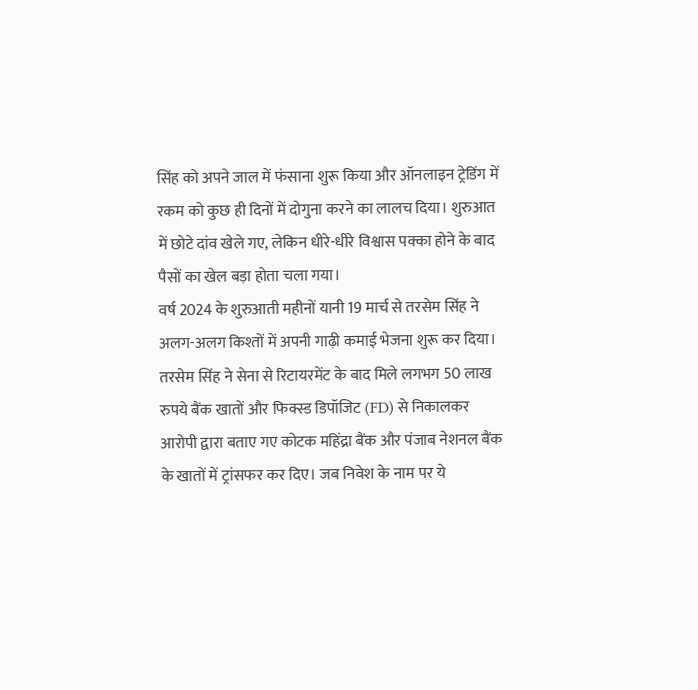सिंह को अपने जाल में फंसाना शुरू किया और ऑनलाइन ट्रेडिंग में रकम को कुछ ही दिनों में दोगुना करने का लालच दिया। शुरुआत में छोटे दांव खेले गए, लेकिन धीरे-धीरे विश्वास पक्का होने के बाद पैसों का खेल बड़ा होता चला गया।
वर्ष 2024 के शुरुआती महीनों यानी 19 मार्च से तरसेम सिंह ने अलग-अलग किश्तों में अपनी गाढ़ी कमाई भेजना शुरू कर दिया। तरसेम सिंह ने सेना से रिटायरमेंट के बाद मिले लगभग 50 लाख रुपये बैंक खातों और फिक्स्ड डिपॉजिट (FD) से निकालकर आरोपी द्वारा बताए गए कोटक महिंद्रा बैंक और पंजाब नेशनल बैंक के खातों में ट्रांसफर कर दिए। जब निवेश के नाम पर ये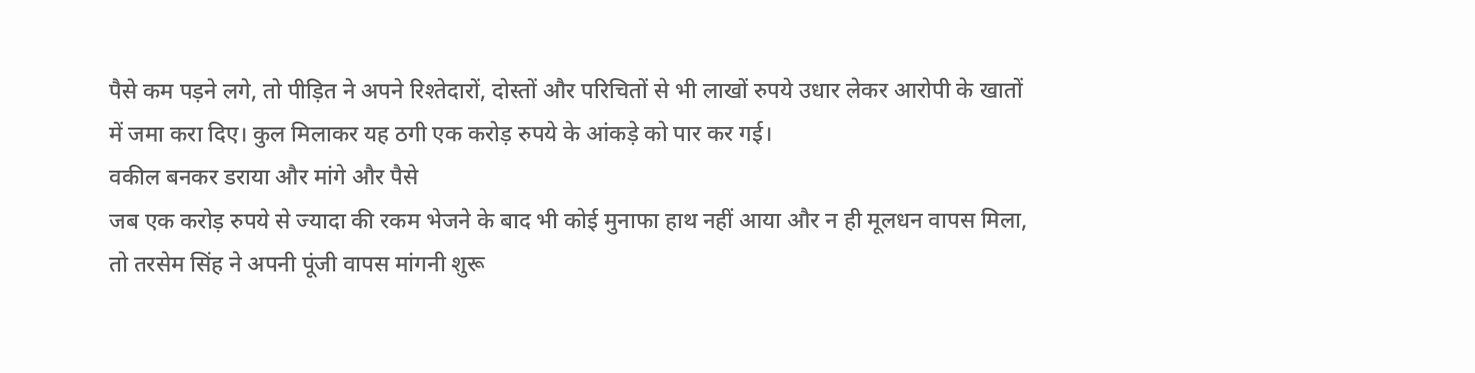पैसे कम पड़ने लगे, तो पीड़ित ने अपने रिश्तेदारों, दोस्तों और परिचितों से भी लाखों रुपये उधार लेकर आरोपी के खातों में जमा करा दिए। कुल मिलाकर यह ठगी एक करोड़ रुपये के आंकड़े को पार कर गई।
वकील बनकर डराया और मांगे और पैसे
जब एक करोड़ रुपये से ज्यादा की रकम भेजने के बाद भी कोई मुनाफा हाथ नहीं आया और न ही मूलधन वापस मिला, तो तरसेम सिंह ने अपनी पूंजी वापस मांगनी शुरू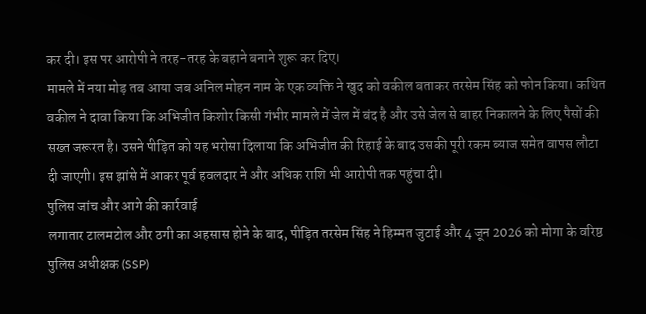कर दी। इस पर आरोपी ने तरह-तरह के बहाने बनाने शुरू कर दिए।
मामले में नया मोड़ तब आया जब अनिल मोहन नाम के एक व्यक्ति ने खुद को वकील बताकर तरसेम सिंह को फोन किया। कथित वकील ने दावा किया कि अभिजीत किशोर किसी गंभीर मामले में जेल में बंद है और उसे जेल से बाहर निकालने के लिए पैसों की सख्त जरूरत है। उसने पीड़ित को यह भरोसा दिलाया कि अभिजीत की रिहाई के बाद उसकी पूरी रकम ब्याज समेत वापस लौटा दी जाएगी। इस झांसे में आकर पूर्व हवलदार ने और अधिक राशि भी आरोपी तक पहुंचा दी।
पुलिस जांच और आगे की कार्रवाई
लगातार टालमटोल और ठगी का अहसास होने के बाद, पीड़ित तरसेम सिंह ने हिम्मत जुटाई और 4 जून 2026 को मोगा के वरिष्ठ पुलिस अधीक्षक (SSP)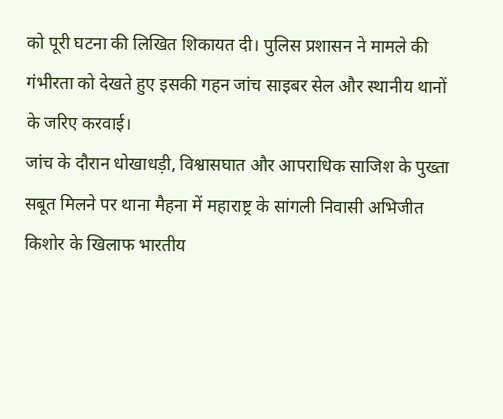को पूरी घटना की लिखित शिकायत दी। पुलिस प्रशासन ने मामले की गंभीरता को देखते हुए इसकी गहन जांच साइबर सेल और स्थानीय थानों के जरिए करवाई।
जांच के दौरान धोखाधड़ी, विश्वासघात और आपराधिक साजिश के पुख्ता सबूत मिलने पर थाना मैहना में महाराष्ट्र के सांगली निवासी अभिजीत किशोर के खिलाफ भारतीय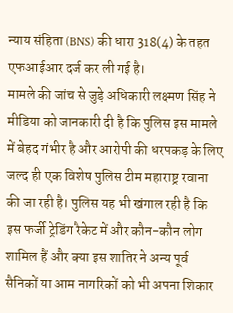न्याय संहिता (BNS) की धारा 318(4) के तहत एफआईआर दर्ज कर ली गई है।
मामले की जांच से जुड़े अधिकारी लक्ष्मण सिंह ने मीडिया को जानकारी दी है कि पुलिस इस मामले में बेहद गंभीर है और आरोपी की धरपकड़ के लिए जल्द ही एक विशेष पुलिस टीम महाराष्ट्र रवाना की जा रही है। पुलिस यह भी खंगाल रही है कि इस फर्जी ट्रेडिंग रैकेट में और कौन-कौन लोग शामिल हैं और क्या इस शातिर ने अन्य पूर्व सैनिकों या आम नागरिकों को भी अपना शिकार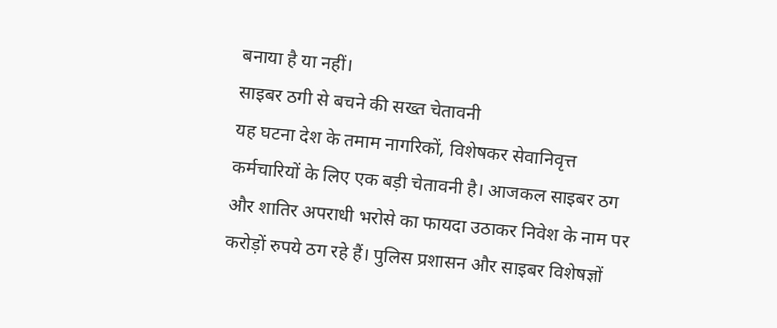बनाया है या नहीं।
साइबर ठगी से बचने की सख्त चेतावनी
यह घटना देश के तमाम नागरिकों, विशेषकर सेवानिवृत्त कर्मचारियों के लिए एक बड़ी चेतावनी है। आजकल साइबर ठग और शातिर अपराधी भरोसे का फायदा उठाकर निवेश के नाम पर करोड़ों रुपये ठग रहे हैं। पुलिस प्रशासन और साइबर विशेषज्ञों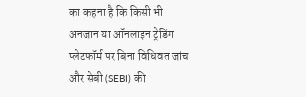का कहना है कि किसी भी अनजान या ऑनलाइन ट्रेडिंग प्लेटफॉर्म पर बिना विधिवत जांच और सेबी (SEBI) की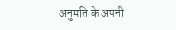अनुमति के अपनी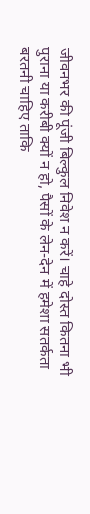जीवनभर की पूंजी बिल्कुल निवेश न करें। चाहे दोस्त कितना भी पुराना या करीबी क्यों न हो, पैसों के लेन-देन में हमेशा सतर्कता बरतनी चाहिए ताकि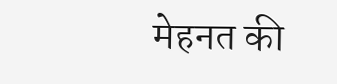मेहनत की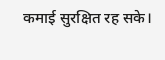कमाई सुरक्षित रह सके।